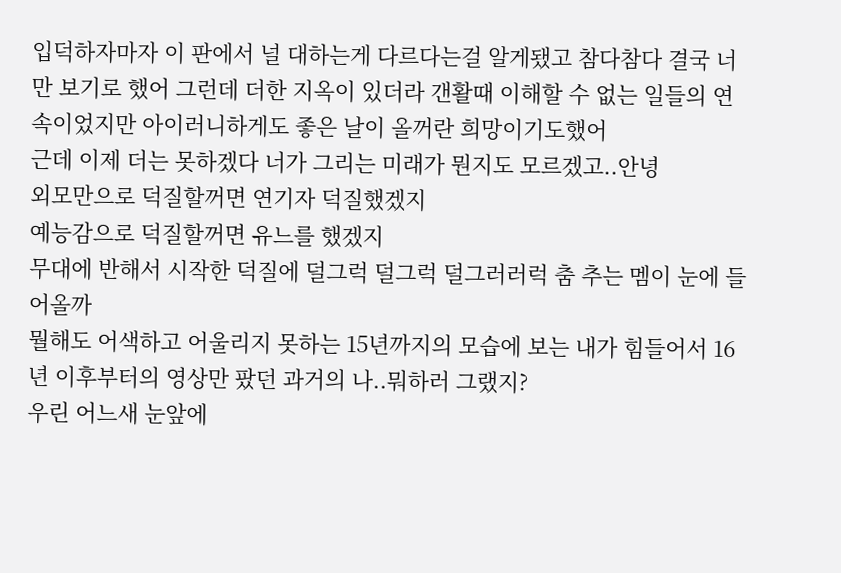입덕하자마자 이 판에서 널 대하는게 다르다는걸 알게됐고 참다참다 결국 너만 보기로 했어 그런데 더한 지옥이 있더라 갠활때 이해할 수 없는 일들의 연속이었지만 아이러니하게도 좋은 날이 올꺼란 희망이기도했어
근데 이제 더는 못하겠다 너가 그리는 미래가 뭔지도 모르겠고..안녕
외모만으로 덕질할꺼면 연기자 덕질했겠지
예능감으로 덕질할꺼면 유느를 했겠지
무대에 반해서 시작한 덕질에 덜그럭 덜그럭 덜그러러럭 춤 추는 멤이 눈에 들어올까
뭘해도 어색하고 어울리지 못하는 15년까지의 모습에 보는 내가 힘들어서 16년 이후부터의 영상만 팠던 과거의 나..뭐하러 그랬지?
우린 어느새 눈앞에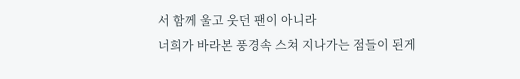서 함께 울고 웃던 팬이 아니라
너희가 바라본 풍경속 스쳐 지나가는 점들이 된게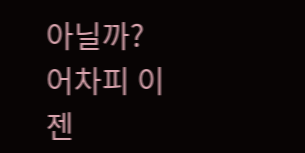아닐까?
어차피 이젠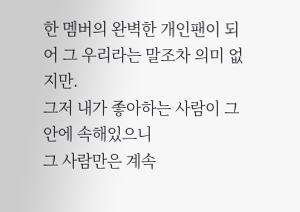한 멤버의 완벽한 개인팬이 되어 그 우리라는 말조차 의미 없지만.
그저 내가 좋아하는 사람이 그 안에 속해있으니
그 사람만은 계속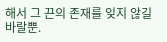해서 그 끈의 존재를 잊지 않길 바랄뿐.